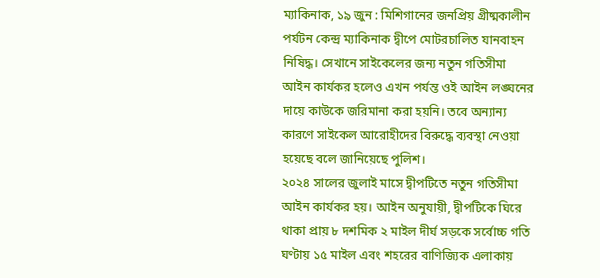ম্যাকিনাক, ১৯ জুন : মিশিগানের জনপ্রিয় গ্রীষ্মকালীন পর্যটন কেন্দ্র ম্যাকিনাক দ্বীপে মোটরচালিত যানবাহন নিষিদ্ধ। সেখানে সাইকেলের জন্য নতুন গতিসীমা আইন কার্যকর হলেও এখন পর্যন্ত ওই আইন লঙ্ঘনের দায়ে কাউকে জরিমানা করা হয়নি। তবে অন্যান্য কারণে সাইকেল আরোহীদের বিরুদ্ধে ব্যবস্থা নেওয়া হয়েছে বলে জানিয়েছে পুলিশ।
২০২৪ সালের জুলাই মাসে দ্বীপটিতে নতুন গতিসীমা আইন কার্যকর হয়। আইন অনুযায়ী, দ্বীপটিকে ঘিরে থাকা প্রায় ৮ দশমিক ২ মাইল দীর্ঘ সড়কে সর্বোচ্চ গতি ঘণ্টায় ১৫ মাইল এবং শহরের বাণিজ্যিক এলাকায়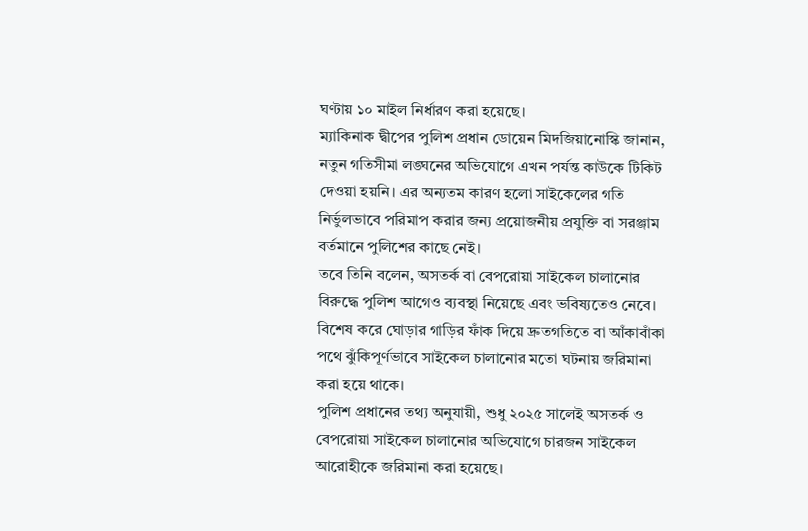ঘণ্টায় ১০ মাইল নির্ধারণ করা হয়েছে।
ম্যাকিনাক দ্বীপের পুলিশ প্রধান ডোয়েন মিদজিয়ানোস্কি জানান, নতুন গতিসীমা লঙ্ঘনের অভিযোগে এখন পর্যন্ত কাউকে টিকিট দেওয়া হয়নি। এর অন্যতম কারণ হলো সাইকেলের গতি নির্ভুলভাবে পরিমাপ করার জন্য প্রয়োজনীয় প্রযুক্তি বা সরঞ্জাম বর্তমানে পুলিশের কাছে নেই।
তবে তিনি বলেন, অসতর্ক বা বেপরোয়া সাইকেল চালানোর বিরুদ্ধে পুলিশ আগেও ব্যবস্থা নিয়েছে এবং ভবিষ্যতেও নেবে। বিশেষ করে ঘোড়ার গাড়ির ফাঁক দিয়ে দ্রুতগতিতে বা আঁকাবাঁকা পথে ঝুঁকিপূর্ণভাবে সাইকেল চালানোর মতো ঘটনায় জরিমানা করা হয়ে থাকে।
পুলিশ প্রধানের তথ্য অনুযায়ী, শুধু ২০২৫ সালেই অসতর্ক ও বেপরোয়া সাইকেল চালানোর অভিযোগে চারজন সাইকেল আরোহীকে জরিমানা করা হয়েছে।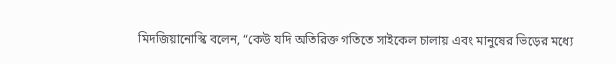মিদজিয়ানোস্কি বলেন, “কেউ যদি অতিরিক্ত গতিতে সাইকেল চালায় এবং মানুষের ভিড়ের মধ্যে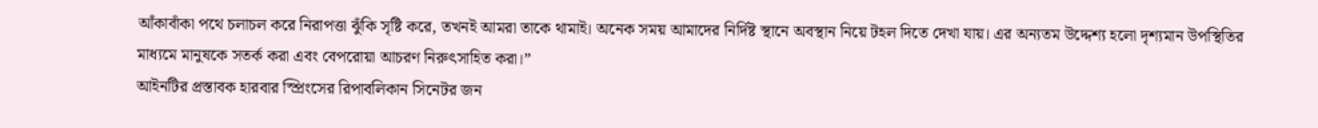আঁকাবাঁকা পথে চলাচল করে নিরাপত্তা ঝুঁকি সৃষ্টি করে, তখনই আমরা তাকে থামাই। অনেক সময় আমাদের নির্দিষ্ট স্থানে অবস্থান নিয়ে টহল দিতে দেখা যায়। এর অন্যতম উদ্দেশ্য হলো দৃশ্যমান উপস্থিতির মাধ্যমে মানুষকে সতর্ক করা এবং বেপরোয়া আচরণ নিরুৎসাহিত করা।”
আইনটির প্রস্তাবক হারবার স্প্রিংসের রিপাবলিকান সিনেটর জন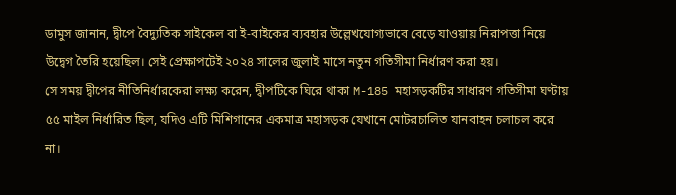ডামুস জানান, দ্বীপে বৈদ্যুতিক সাইকেল বা ই-বাইকের ব্যবহার উল্লেখযোগ্যভাবে বেড়ে যাওয়ায় নিরাপত্তা নিয়ে উদ্বেগ তৈরি হয়েছিল। সেই প্রেক্ষাপটেই ২০২৪ সালের জুলাই মাসে নতুন গতিসীমা নির্ধারণ করা হয়।
সে সময় দ্বীপের নীতিনির্ধারকেরা লক্ষ্য করেন, দ্বীপটিকে ঘিরে থাকা M-185 মহাসড়কটির সাধারণ গতিসীমা ঘণ্টায় ৫৫ মাইল নির্ধারিত ছিল, যদিও এটি মিশিগানের একমাত্র মহাসড়ক যেখানে মোটরচালিত যানবাহন চলাচল করে না।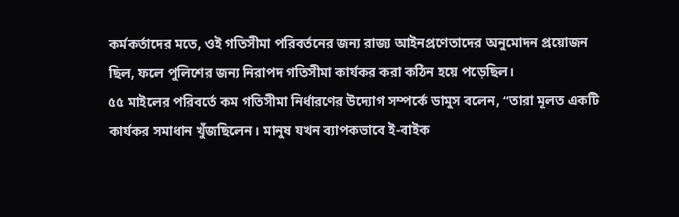কর্মকর্তাদের মতে, ওই গতিসীমা পরিবর্তনের জন্য রাজ্য আইনপ্রণেতাদের অনুমোদন প্রয়োজন ছিল, ফলে পুলিশের জন্য নিরাপদ গতিসীমা কার্যকর করা কঠিন হয়ে পড়েছিল।
৫৫ মাইলের পরিবর্তে কম গতিসীমা নির্ধারণের উদ্যোগ সম্পর্কে ডামুস বলেন, “তারা মূলত একটি কার্যকর সমাধান খুঁজছিলেন। মানুষ যখন ব্যাপকভাবে ই-বাইক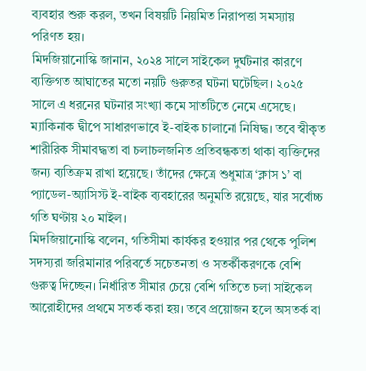ব্যবহার শুরু করল, তখন বিষয়টি নিয়মিত নিরাপত্তা সমস্যায় পরিণত হয়।
মিদজিয়ানোস্কি জানান, ২০২৪ সালে সাইকেল দুর্ঘটনার কারণে ব্যক্তিগত আঘাতের মতো নয়টি গুরুতর ঘটনা ঘটেছিল। ২০২৫ সালে এ ধরনের ঘটনার সংখ্যা কমে সাতটিতে নেমে এসেছে।
ম্যাকিনাক দ্বীপে সাধারণভাবে ই-বাইক চালানো নিষিদ্ধ। তবে স্বীকৃত শারীরিক সীমাবদ্ধতা বা চলাচলজনিত প্রতিবন্ধকতা থাকা ব্যক্তিদের জন্য ব্যতিক্রম রাখা হয়েছে। তাঁদের ক্ষেত্রে শুধুমাত্র ‘ক্লাস ১’ বা প্যাডেল-অ্যাসিস্ট ই-বাইক ব্যবহারের অনুমতি রয়েছে, যার সর্বোচ্চ গতি ঘণ্টায় ২০ মাইল।
মিদজিয়ানোস্কি বলেন, গতিসীমা কার্যকর হওয়ার পর থেকে পুলিশ সদস্যরা জরিমানার পরিবর্তে সচেতনতা ও সতর্কীকরণকে বেশি গুরুত্ব দিচ্ছেন। নির্ধারিত সীমার চেয়ে বেশি গতিতে চলা সাইকেল আরোহীদের প্রথমে সতর্ক করা হয়। তবে প্রয়োজন হলে অসতর্ক বা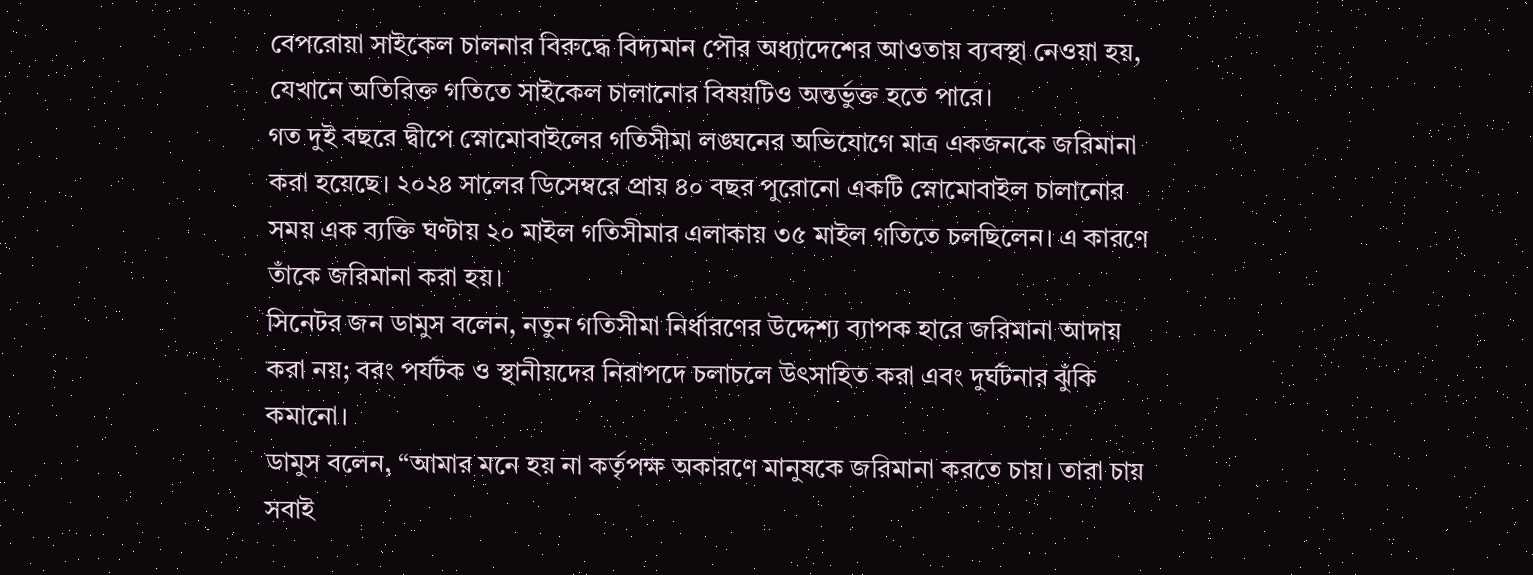বেপরোয়া সাইকেল চালনার বিরুদ্ধে বিদ্যমান পৌর অধ্যাদেশের আওতায় ব্যবস্থা নেওয়া হয়, যেখানে অতিরিক্ত গতিতে সাইকেল চালানোর বিষয়টিও অন্তর্ভুক্ত হতে পারে।
গত দুই বছরে দ্বীপে স্নোমোবাইলের গতিসীমা লঙ্ঘনের অভিযোগে মাত্র একজনকে জরিমানা করা হয়েছে। ২০২৪ সালের ডিসেম্বরে প্রায় ৪০ বছর পুরোনো একটি স্নোমোবাইল চালানোর সময় এক ব্যক্তি ঘণ্টায় ২০ মাইল গতিসীমার এলাকায় ৩৫ মাইল গতিতে চলছিলেন। এ কারণে তাঁকে জরিমানা করা হয়।
সিনেটর জন ডামুস বলেন, নতুন গতিসীমা নির্ধারণের উদ্দেশ্য ব্যাপক হারে জরিমানা আদায় করা নয়; বরং পর্যটক ও স্থানীয়দের নিরাপদে চলাচলে উৎসাহিত করা এবং দুর্ঘটনার ঝুঁকি কমানো।
ডামুস বলেন, “আমার মনে হয় না কর্তৃপক্ষ অকারণে মানুষকে জরিমানা করতে চায়। তারা চায় সবাই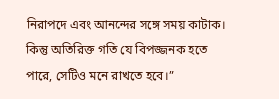নিরাপদে এবং আনন্দের সঙ্গে সময় কাটাক। কিন্তু অতিরিক্ত গতি যে বিপজ্জনক হতে পারে, সেটিও মনে রাখতে হবে।”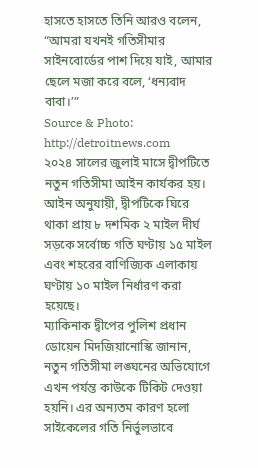হাসতে হাসতে তিনি আরও বলেন, “আমরা যখনই গতিসীমার সাইনবোর্ডের পাশ দিয়ে যাই, আমার ছেলে মজা করে বলে, ‘ধন্যবাদ বাবা।’”
Source & Photo: http://detroitnews.com
২০২৪ সালের জুলাই মাসে দ্বীপটিতে নতুন গতিসীমা আইন কার্যকর হয়। আইন অনুযায়ী, দ্বীপটিকে ঘিরে থাকা প্রায় ৮ দশমিক ২ মাইল দীর্ঘ সড়কে সর্বোচ্চ গতি ঘণ্টায় ১৫ মাইল এবং শহরের বাণিজ্যিক এলাকায় ঘণ্টায় ১০ মাইল নির্ধারণ করা হয়েছে।
ম্যাকিনাক দ্বীপের পুলিশ প্রধান ডোয়েন মিদজিয়ানোস্কি জানান, নতুন গতিসীমা লঙ্ঘনের অভিযোগে এখন পর্যন্ত কাউকে টিকিট দেওয়া হয়নি। এর অন্যতম কারণ হলো সাইকেলের গতি নির্ভুলভাবে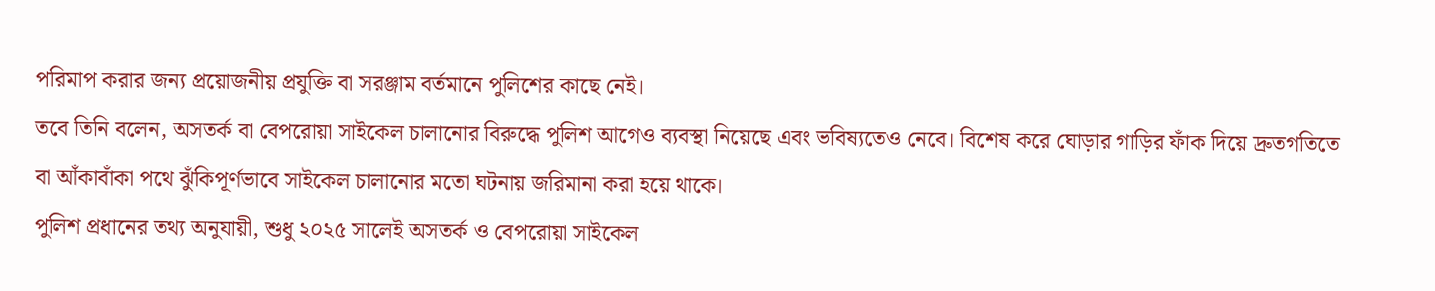পরিমাপ করার জন্য প্রয়োজনীয় প্রযুক্তি বা সরঞ্জাম বর্তমানে পুলিশের কাছে নেই।
তবে তিনি বলেন, অসতর্ক বা বেপরোয়া সাইকেল চালানোর বিরুদ্ধে পুলিশ আগেও ব্যবস্থা নিয়েছে এবং ভবিষ্যতেও নেবে। বিশেষ করে ঘোড়ার গাড়ির ফাঁক দিয়ে দ্রুতগতিতে বা আঁকাবাঁকা পথে ঝুঁকিপূর্ণভাবে সাইকেল চালানোর মতো ঘটনায় জরিমানা করা হয়ে থাকে।
পুলিশ প্রধানের তথ্য অনুযায়ী, শুধু ২০২৫ সালেই অসতর্ক ও বেপরোয়া সাইকেল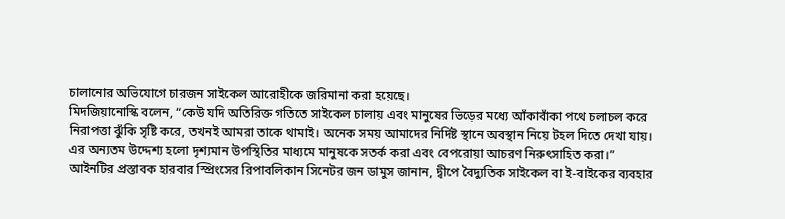চালানোর অভিযোগে চারজন সাইকেল আরোহীকে জরিমানা করা হয়েছে।
মিদজিয়ানোস্কি বলেন, “কেউ যদি অতিরিক্ত গতিতে সাইকেল চালায় এবং মানুষের ভিড়ের মধ্যে আঁকাবাঁকা পথে চলাচল করে নিরাপত্তা ঝুঁকি সৃষ্টি করে, তখনই আমরা তাকে থামাই। অনেক সময় আমাদের নির্দিষ্ট স্থানে অবস্থান নিয়ে টহল দিতে দেখা যায়। এর অন্যতম উদ্দেশ্য হলো দৃশ্যমান উপস্থিতির মাধ্যমে মানুষকে সতর্ক করা এবং বেপরোয়া আচরণ নিরুৎসাহিত করা।”
আইনটির প্রস্তাবক হারবার স্প্রিংসের রিপাবলিকান সিনেটর জন ডামুস জানান, দ্বীপে বৈদ্যুতিক সাইকেল বা ই-বাইকের ব্যবহার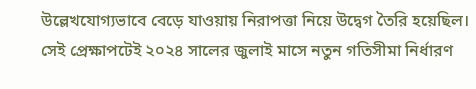উল্লেখযোগ্যভাবে বেড়ে যাওয়ায় নিরাপত্তা নিয়ে উদ্বেগ তৈরি হয়েছিল। সেই প্রেক্ষাপটেই ২০২৪ সালের জুলাই মাসে নতুন গতিসীমা নির্ধারণ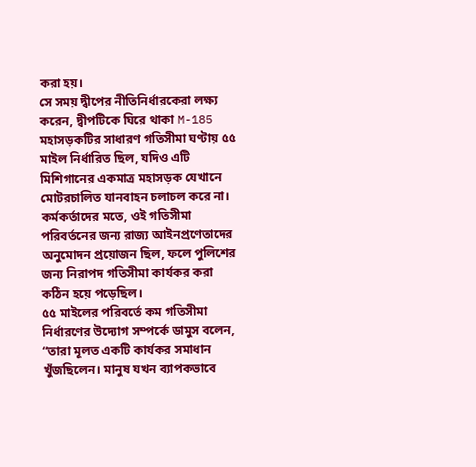করা হয়।
সে সময় দ্বীপের নীতিনির্ধারকেরা লক্ষ্য করেন, দ্বীপটিকে ঘিরে থাকা M-185 মহাসড়কটির সাধারণ গতিসীমা ঘণ্টায় ৫৫ মাইল নির্ধারিত ছিল, যদিও এটি মিশিগানের একমাত্র মহাসড়ক যেখানে মোটরচালিত যানবাহন চলাচল করে না। কর্মকর্তাদের মতে, ওই গতিসীমা পরিবর্তনের জন্য রাজ্য আইনপ্রণেতাদের অনুমোদন প্রয়োজন ছিল, ফলে পুলিশের জন্য নিরাপদ গতিসীমা কার্যকর করা কঠিন হয়ে পড়েছিল।
৫৫ মাইলের পরিবর্তে কম গতিসীমা নির্ধারণের উদ্যোগ সম্পর্কে ডামুস বলেন, “তারা মূলত একটি কার্যকর সমাধান খুঁজছিলেন। মানুষ যখন ব্যাপকভাবে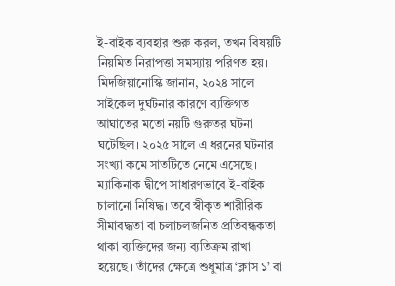ই-বাইক ব্যবহার শুরু করল, তখন বিষয়টি নিয়মিত নিরাপত্তা সমস্যায় পরিণত হয়।
মিদজিয়ানোস্কি জানান, ২০২৪ সালে সাইকেল দুর্ঘটনার কারণে ব্যক্তিগত আঘাতের মতো নয়টি গুরুতর ঘটনা ঘটেছিল। ২০২৫ সালে এ ধরনের ঘটনার সংখ্যা কমে সাতটিতে নেমে এসেছে।
ম্যাকিনাক দ্বীপে সাধারণভাবে ই-বাইক চালানো নিষিদ্ধ। তবে স্বীকৃত শারীরিক সীমাবদ্ধতা বা চলাচলজনিত প্রতিবন্ধকতা থাকা ব্যক্তিদের জন্য ব্যতিক্রম রাখা হয়েছে। তাঁদের ক্ষেত্রে শুধুমাত্র ‘ক্লাস ১’ বা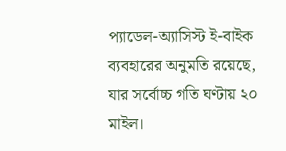প্যাডেল-অ্যাসিস্ট ই-বাইক ব্যবহারের অনুমতি রয়েছে, যার সর্বোচ্চ গতি ঘণ্টায় ২০ মাইল।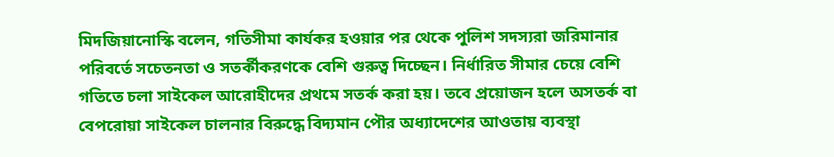মিদজিয়ানোস্কি বলেন, গতিসীমা কার্যকর হওয়ার পর থেকে পুলিশ সদস্যরা জরিমানার পরিবর্তে সচেতনতা ও সতর্কীকরণকে বেশি গুরুত্ব দিচ্ছেন। নির্ধারিত সীমার চেয়ে বেশি গতিতে চলা সাইকেল আরোহীদের প্রথমে সতর্ক করা হয়। তবে প্রয়োজন হলে অসতর্ক বা বেপরোয়া সাইকেল চালনার বিরুদ্ধে বিদ্যমান পৌর অধ্যাদেশের আওতায় ব্যবস্থা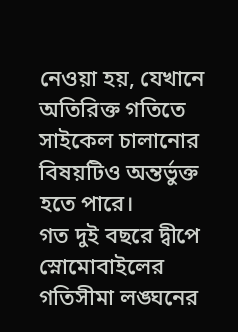নেওয়া হয়, যেখানে অতিরিক্ত গতিতে সাইকেল চালানোর বিষয়টিও অন্তর্ভুক্ত হতে পারে।
গত দুই বছরে দ্বীপে স্নোমোবাইলের গতিসীমা লঙ্ঘনের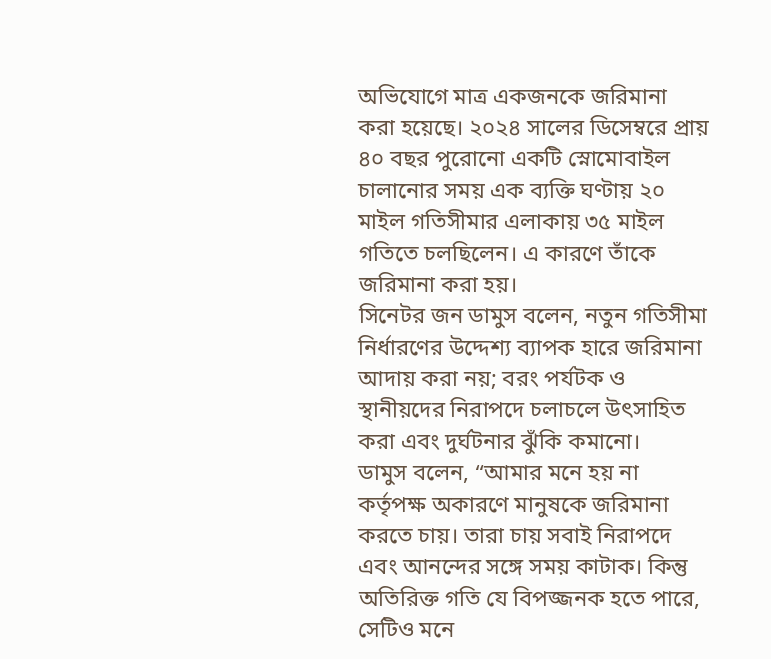অভিযোগে মাত্র একজনকে জরিমানা করা হয়েছে। ২০২৪ সালের ডিসেম্বরে প্রায় ৪০ বছর পুরোনো একটি স্নোমোবাইল চালানোর সময় এক ব্যক্তি ঘণ্টায় ২০ মাইল গতিসীমার এলাকায় ৩৫ মাইল গতিতে চলছিলেন। এ কারণে তাঁকে জরিমানা করা হয়।
সিনেটর জন ডামুস বলেন, নতুন গতিসীমা নির্ধারণের উদ্দেশ্য ব্যাপক হারে জরিমানা আদায় করা নয়; বরং পর্যটক ও স্থানীয়দের নিরাপদে চলাচলে উৎসাহিত করা এবং দুর্ঘটনার ঝুঁকি কমানো।
ডামুস বলেন, “আমার মনে হয় না কর্তৃপক্ষ অকারণে মানুষকে জরিমানা করতে চায়। তারা চায় সবাই নিরাপদে এবং আনন্দের সঙ্গে সময় কাটাক। কিন্তু অতিরিক্ত গতি যে বিপজ্জনক হতে পারে, সেটিও মনে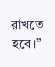রাখতে হবে।”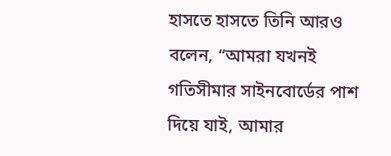হাসতে হাসতে তিনি আরও বলেন, “আমরা যখনই গতিসীমার সাইনবোর্ডের পাশ দিয়ে যাই, আমার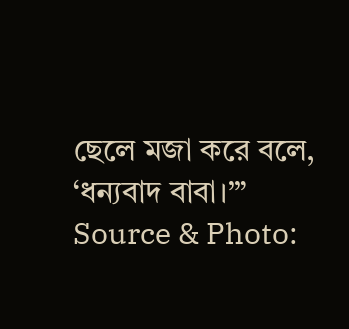ছেলে মজা করে বলে, ‘ধন্যবাদ বাবা।’”
Source & Photo: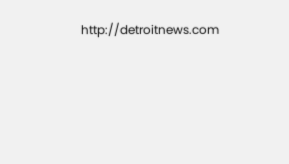http://detroitnews.com